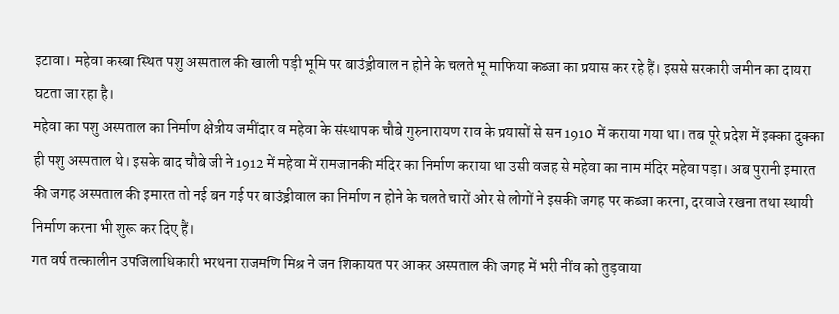इटावा। महेवा कस्बा स्थित पशु अस्पताल की खाली पड़ी भूमि पर बाउंड्रीवाल न होने के चलते भू माफिया कब्जा का प्रयास कर रहे हैं। इससे सरकारी जमीन का दायरा घटता जा रहा है।
महेवा का पशु अस्पताल का निर्माण क्षेत्रीय जमींदार व महेवा के संस्थापक चौबे गुरुनारायण राव के प्रयासों से सन 1910 में कराया गया था। तब पूरे प्रदेश में इक्का दुक्का ही पशु अस्पताल थे। इसके बाद चौबे जी ने 1912 में महेवा में रामजानकी मंदिर का निर्माण कराया था उसी वजह से महेवा का नाम मंदिर महेवा पड़ा। अब पुरानी इमारत की जगह अस्पताल की इमारत तो नई बन गई पर बाउंड्रीवाल का निर्माण न होने के चलते चारों ओर से लोगों ने इसकी जगह पर कब्जा करना, दरवाजे रखना तथा स्थायी निर्माण करना भी शुरू कर दिए हैं।
गत वर्ष तत्कालीन उपजिलाधिकारी भरथना राजमणि मिश्र ने जन शिकायत पर आकर अस्पताल की जगह में भरी नींव को तुड़वाया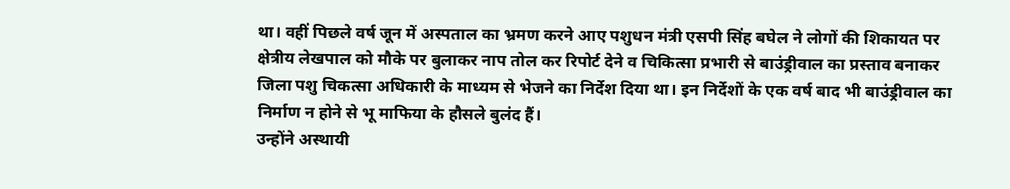था। वहीं पिछले वर्ष जून में अस्पताल का भ्रमण करने आए पशुधन मंत्री एसपी सिंह बघेल ने लोगों की शिकायत पर क्षेत्रीय लेखपाल को मौके पर बुलाकर नाप तोल कर रिपोर्ट देने व चिकित्सा प्रभारी से बाउंड्रीवाल का प्रस्ताव बनाकर जिला पशु चिकत्सा अधिकारी के माध्यम से भेजने का निर्देश दिया था। इन निर्देशों के एक वर्ष बाद भी बाउंड्रीवाल का निर्माण न होने से भू माफिया के हौसले बुलंद हैं।
उन्होंने अस्थायी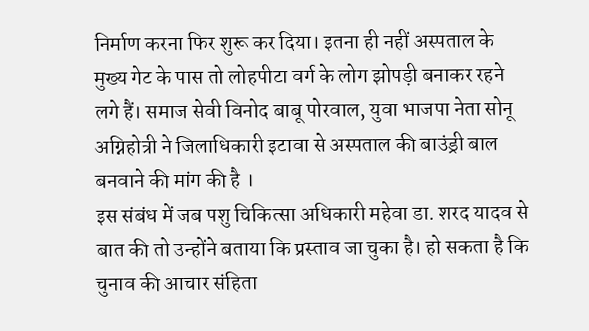निर्माण करना फिर शुरू कर दिया। इतना ही नहीं अस्पताल के मुख्य गेट के पास तो लोहपीटा वर्ग के लोग झोपड़ी बनाकर रहने लगे हैं। समाज सेवी विनोद बाबू पोरवाल, युवा भाजपा नेता सोनू अग्निहोत्री ने जिलाधिकारी इटावा से अस्पताल की बाउंड्री बाल बनवाने की मांग की है ।
इस संबंध में जब पशु चिकित्सा अधिकारी महेवा डा. शरद यादव से बात की तो उन्होंने बताया कि प्रस्ताव जा चुका है। हो सकता है कि चुनाव की आचार संहिता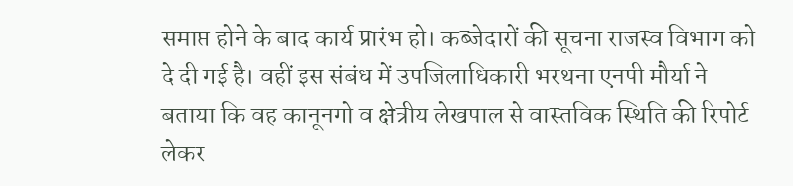समाप्त होने के बाद कार्य प्रारंभ हो। कब्जेदारों की सूचना राजस्व विभाग को दे दी गई है। वहीं इस संबंध में उपजिलाधिकारी भरथना एनपी मौर्या ने बताया कि वह कानूनगो व क्षेत्रीय लेखपाल से वास्तविक स्थिति की रिपोर्ट लेकर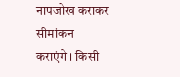नापजोख कराकर सीमांकन कराएंगे। किसी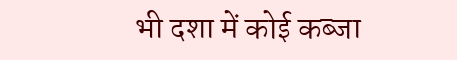भी दशा में कोई कब्जा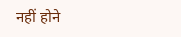नहीं होने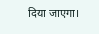दिया जाएगा।